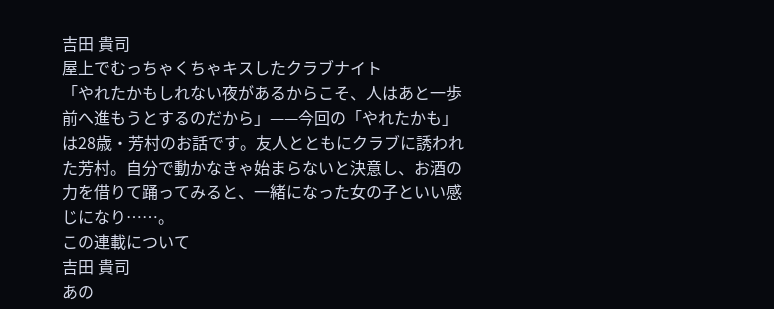吉田 貴司
屋上でむっちゃくちゃキスしたクラブナイト
「やれたかもしれない夜があるからこそ、人はあと一歩前へ進もうとするのだから」——今回の「やれたかも」は28歳・芳村のお話です。友人とともにクラブに誘われた芳村。自分で動かなきゃ始まらないと決意し、お酒の力を借りて踊ってみると、一緒になった女の子といい感じになり……。
この連載について
吉田 貴司
あの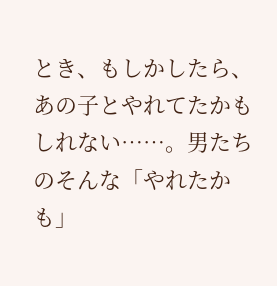とき、もしかしたら、あの子とやれてたかもしれない……。男たちのそんな「やれたかも」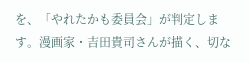を、「やれたかも委員会」が判定します。漫画家・吉田貴司さんが描く、切な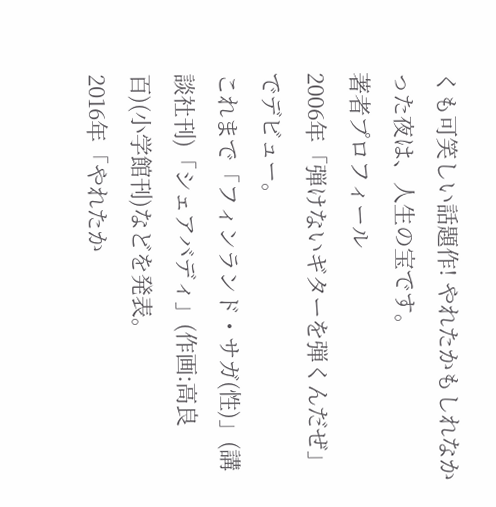くも可笑しい話題作! やれたかもしれなかった夜は、人生の宝です。
著者プロフィール
2006年「弾けないギターを弾くんだぜ」でデビュー。
これまで「フィンランド・サガ(性)」(講談社刊)「シェアバディ」(作画:高良百)(小学館刊)などを発表。
2016年「やれたか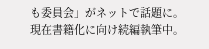も委員会」がネットで話題に。現在書籍化に向け続編執筆中。